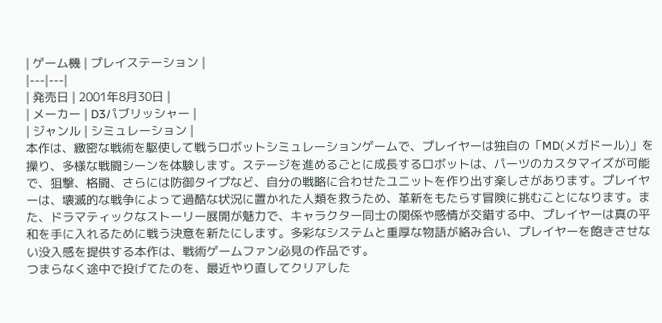| ゲーム機 | プレイステーション |
|---|---|
| 発売日 | 2001年8月30日 |
| メーカー | D3パブリッシャー |
| ジャンル | シミュレーション |
本作は、緻密な戦術を駆使して戦うロボットシミュレーションゲームで、プレイヤーは独自の「MD(メガドール)」を操り、多様な戦闘シーンを体験します。ステージを進めるごとに成長するロボットは、パーツのカスタマイズが可能で、狙撃、格闘、さらには防御タイプなど、自分の戦略に合わせたユニットを作り出す楽しさがあります。プレイヤーは、壊滅的な戦争によって過酷な状況に置かれた人類を救うため、革新をもたらす冒険に挑むことになります。また、ドラマティックなストーリー展開が魅力で、キャラクター同士の関係や感情が交錯する中、プレイヤーは真の平和を手に入れるために戦う決意を新たにします。多彩なシステムと重厚な物語が絡み合い、プレイヤーを飽きさせない没入感を提供する本作は、戦術ゲームファン必見の作品です。
つまらなく途中で投げてたのを、最近やり直してクリアした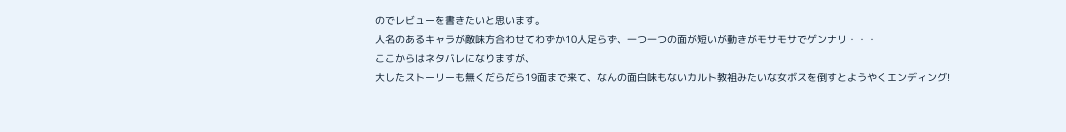のでレビューを書きたいと思います。
人名のあるキャラが敵味方合わせてわずか10人足らず、一つ一つの面が短いが動きがモサモサでゲンナリ・・・
ここからはネタバレになりますが、
大したストーリーも無くだらだら19面まで来て、なんの面白味もないカルト教祖みたいな女ボスを倒すとようやくエンディング!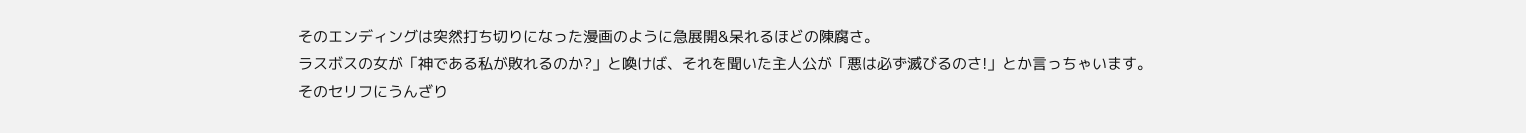そのエンディングは突然打ち切りになった漫画のように急展開&呆れるほどの陳腐さ。
ラスボスの女が「神である私が敗れるのか?」と喚けば、それを聞いた主人公が「悪は必ず滅びるのさ!」とか言っちゃいます。
そのセリフにうんざり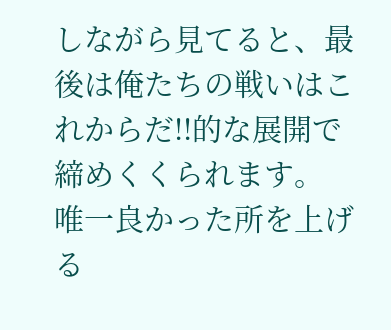しながら見てると、最後は俺たちの戦いはこれからだ!!的な展開で締めくくられます。
唯一良かった所を上げる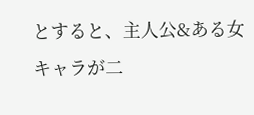とすると、主人公&ある女キャラが二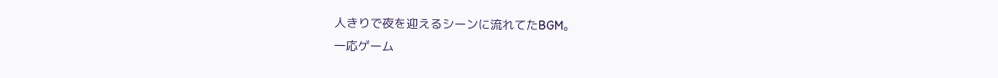人きりで夜を迎えるシーンに流れてたBGM。
一応ゲーム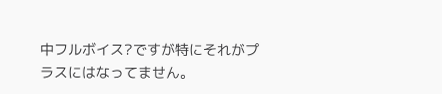中フルボイス?ですが特にそれがプラスにはなってません。